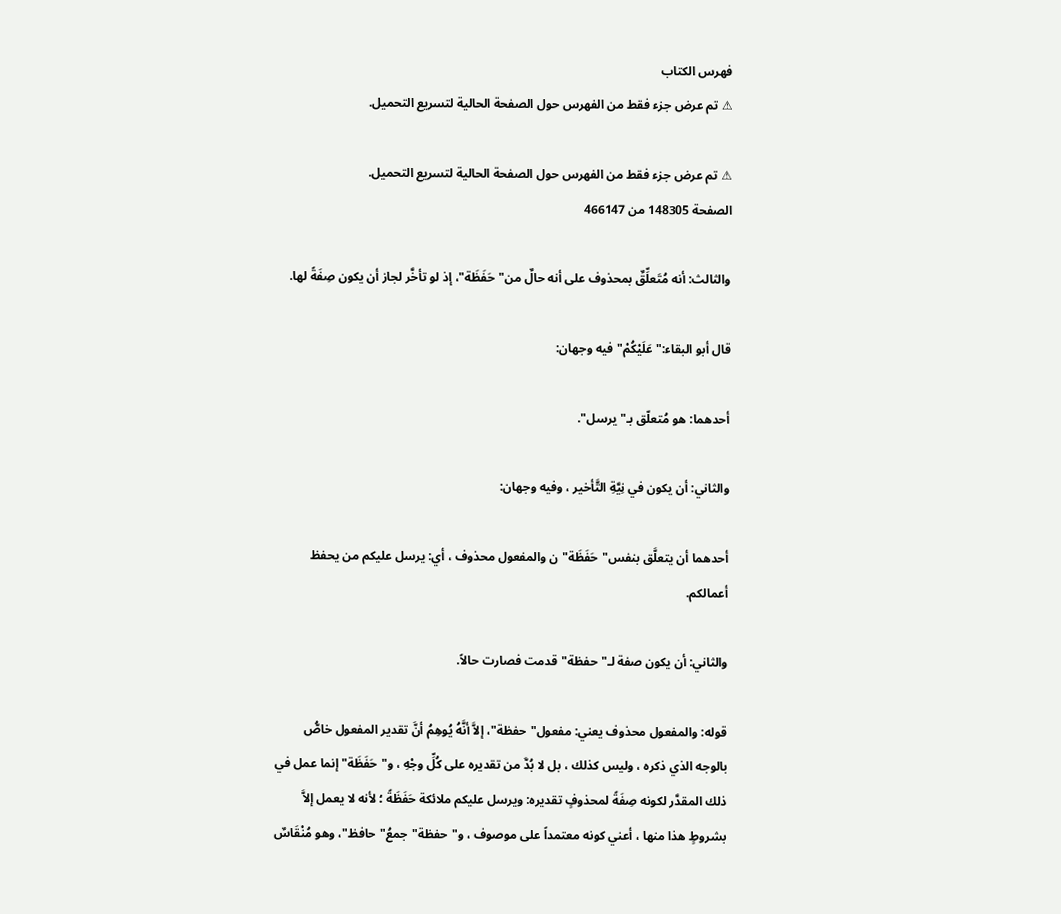فهرس الكتاب
⚠ تم عرض جزء فقط من الفهرس حول الصفحة الحالية لتسريع التحميل.

⚠ تم عرض جزء فقط من الفهرس حول الصفحة الحالية لتسريع التحميل.
الصفحة 148305 من 466147

والثالث: أنه مُتَعلِّقٌ بمحذوف على أنه حالٌ من"حَفَظَة"، إذ لو تأخَّر لجاز أن يكون صِفَةً لها.

قال أبو البقاء:"عَلَيْكُمْ"فيه وجهان:

أحدهما: هو مُتعلّق بـ"يرسل".

والثاني: أن يكون في نِيَّةِ التَّأخير ، وفيه وجهان:

أحدهما أن يتعلَّق بنفس"حَفَظَة"ن والمفعول محذوف ، أي: يرسل عليكم من يحفظ أعمالكم.

والثاني: أن يكون صفة لـ"حفظة"قدمت فصارت حالاً.

قوله: والمفعول محذوف يعني: مفعول"حفظة"، إلاَّ أنَّهُ يُوهِمُ أنَّ تقدير المفعول خاصُّ بالوجه الذي ذكره ، وليس كذلك ، بل لا بُدَّ من تقديره على كُلِّ وجْهِ ، و"حَفَظَة"إنما عمل في ذلك المقدَّر لكونه صِفَةً لمحذوفٍ تقديره: ويرسل عليكم ملائكة حَفَظَةً ؛ لأنه لا يعمل إلاَّ بشروطٍ هذا منها ، أعني كونه معتمداً على موصوف ، و"حفظة"جمعُ"حافظ"، وهو مُنْقَاسٌ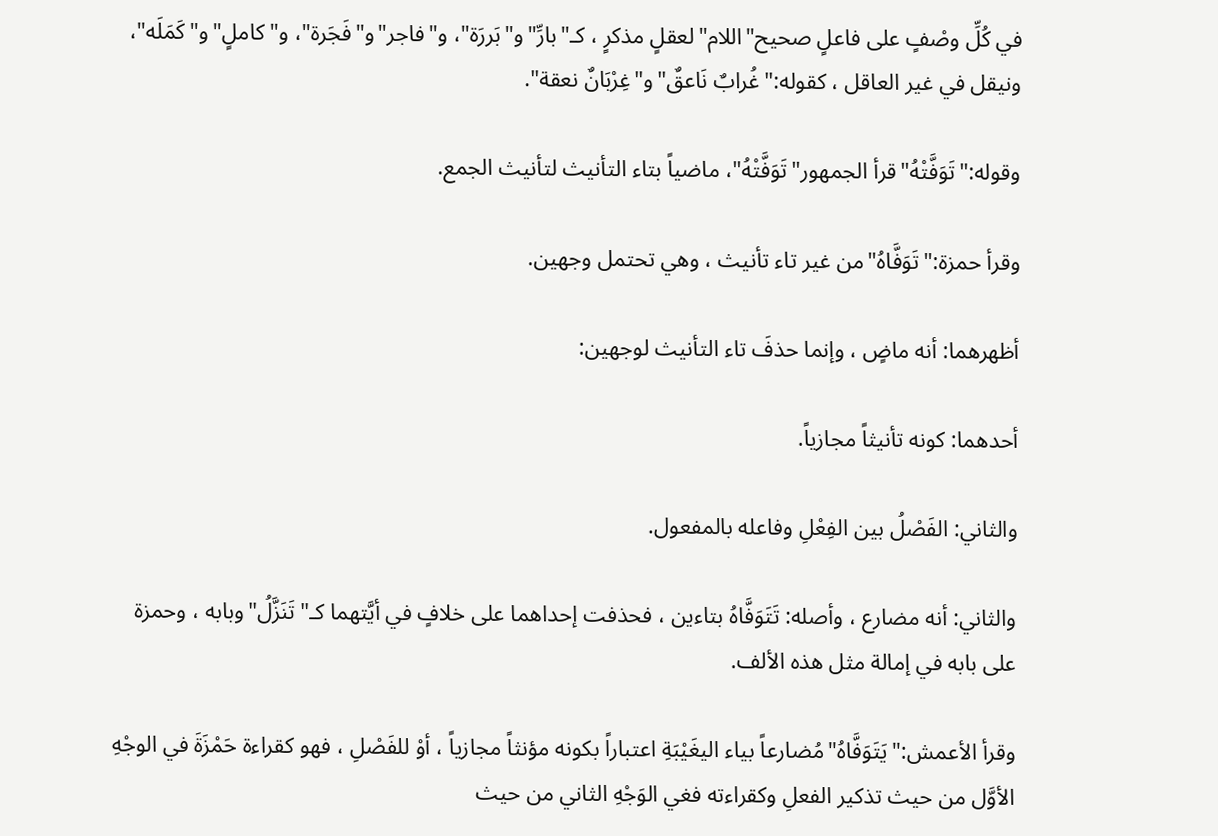في كُلِّ وصْفٍ على فاعلٍ صحيح"اللام"لعقلٍ مذكرٍ ، كـ"بارِّ"و"بَررَة"، و"فاجر"و"فَجَرة"، و"كاملٍ"و"كَمَلَه"، ونيقل في غير العاقل ، كقوله:"غُرابٌ نَاعقٌ"و"غِرْبَانٌ نعقة".

وقوله:"تَوَفَّتْهُ"قرأ الجمهور"تَوَفَّتْهُ"، ماضياً بتاء التأنيث لتأنيث الجمع.

وقرأ حمزة:"تَوَفَّاهُ"من غير تاء تأنيث ، وهي تحتمل وجهين.

أظهرهما: أنه ماضٍ ، وإنما حذفَ تاء التأنيث لوجهين:

أحدهما: كونه تأنيثاً مجازياً.

والثاني: الفَصْلُ بين الفِعْلِ وفاعله بالمفعول.

والثاني: أنه مضارع ، وأصله: تَتَوَفَّاهُ بتاءين ، فحذفت إحداهما على خلافٍ في أيَّتهما كـ"تَنَزَّلُ"وبابه ، وحمزة على بابه في إمالة مثل هذه الألف.

وقرأ الأعمش:"يَتَوَفَّاهُ"مُضارعاً بياء اليغَيْبَةِ اعتباراً بكونه مؤنثاً مجازياً ، أوْ للفَصْلِ ، فهو كقراءة حَمْزَةَ في الوجْهِ الأوَّل من حيث تذكير الفعلِ وكقراءته فغي الوَجْهِ الثاني من حيث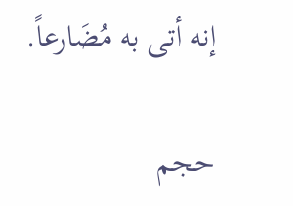إنه أتى به مُضَارعاً.

حجم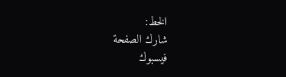الخط:
شارك الصفحة
فيسبوك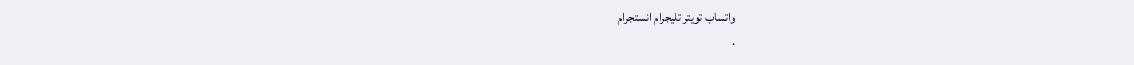واتساب تويتر تليجرام انستجرام
.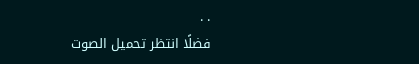. .
فضلًا انتظر تحميل الصوت